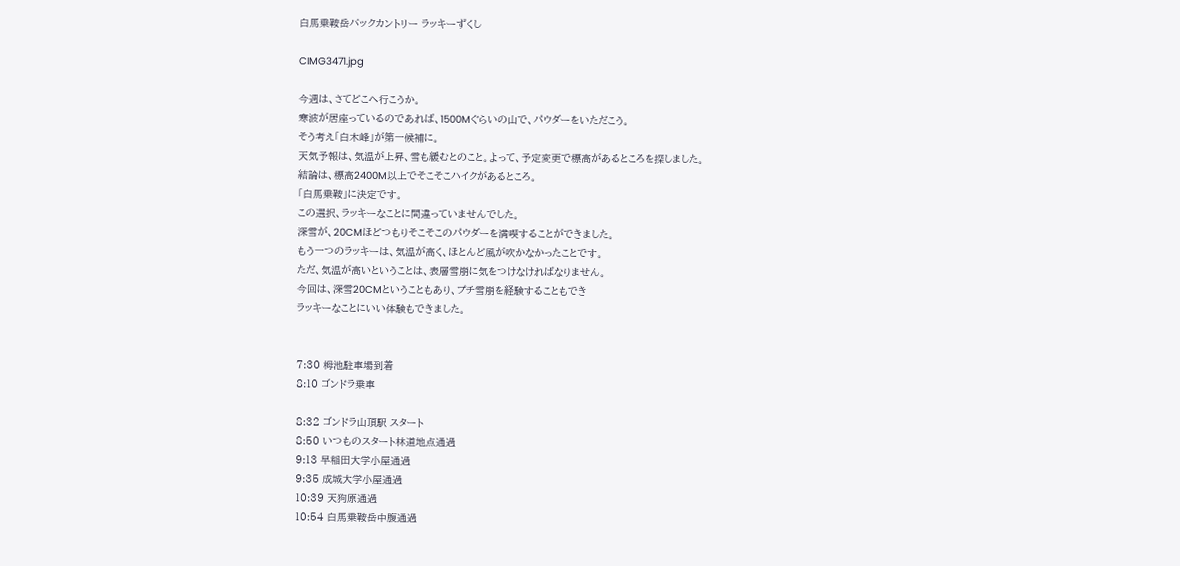白馬乗鞍岳バックカントリー ラッキーずくし

CIMG3471.jpg

今週は、さてどこへ行こうか。
寒波が居座っているのであれば、1500Mぐらいの山で、パウダーをいただこう。
そう考え「白木峰」が第一候補に。
天気予報は、気温が上昇、雪も緩むとのこと。よって、予定変更で標高があるところを探しました。
結論は、標高2400M以上でそこそこハイクがあるところ。
「白馬乗鞍」に決定です。
この選択、ラッキーなことに間違っていませんでした。
深雪が、20CMほどつもりそこそこのパウダーを満喫することができました。
もう一つのラッキーは、気温が高く、ほとんど風が吹かなかったことです。
ただ、気温が高いということは、表層雪崩に気をつけなければなりません。
今回は、深雪20CMということもあり、プチ雪崩を経験することもでき
ラッキーなことにいい体験もできました。


7:30 栂池駐車場到着
8:10 ゴンドラ乗車

8:32 ゴンドラ山頂駅 スタート
8:50 いつものスタート林道地点通過
9:13 早稲田大学小屋通過
9:35 成城大学小屋通過
10:39 天狗原通過
10:54 白馬乗鞍岳中腹通過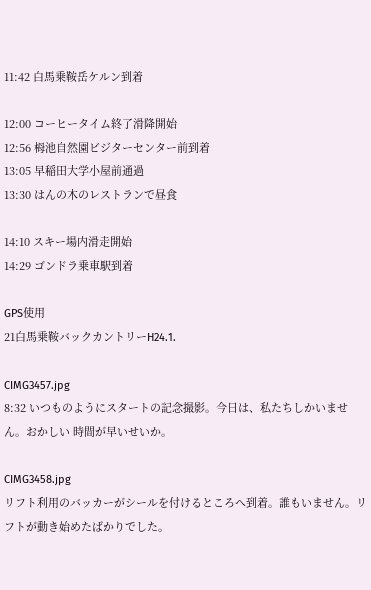11:42 白馬乗鞍岳ケルン到着

12:00 コーヒータイム終了滑降開始
12:56 栂池自然園ビジターセンター前到着
13:05 早稲田大学小屋前通過
13:30 はんの木のレストランで昼食

14:10 スキー場内滑走開始
14:29 ゴンドラ乗車駅到着

GPS使用
21白馬乗鞍バックカントリーH24.1.

CIMG3457.jpg
8:32 いつものようにスタートの記念撮影。今日は、私たちしかいません。おかしい 時間が早いせいか。

CIMG3458.jpg
リフト利用のバッカーがシールを付けるところへ到着。誰もいません。リフトが動き始めたばかりでした。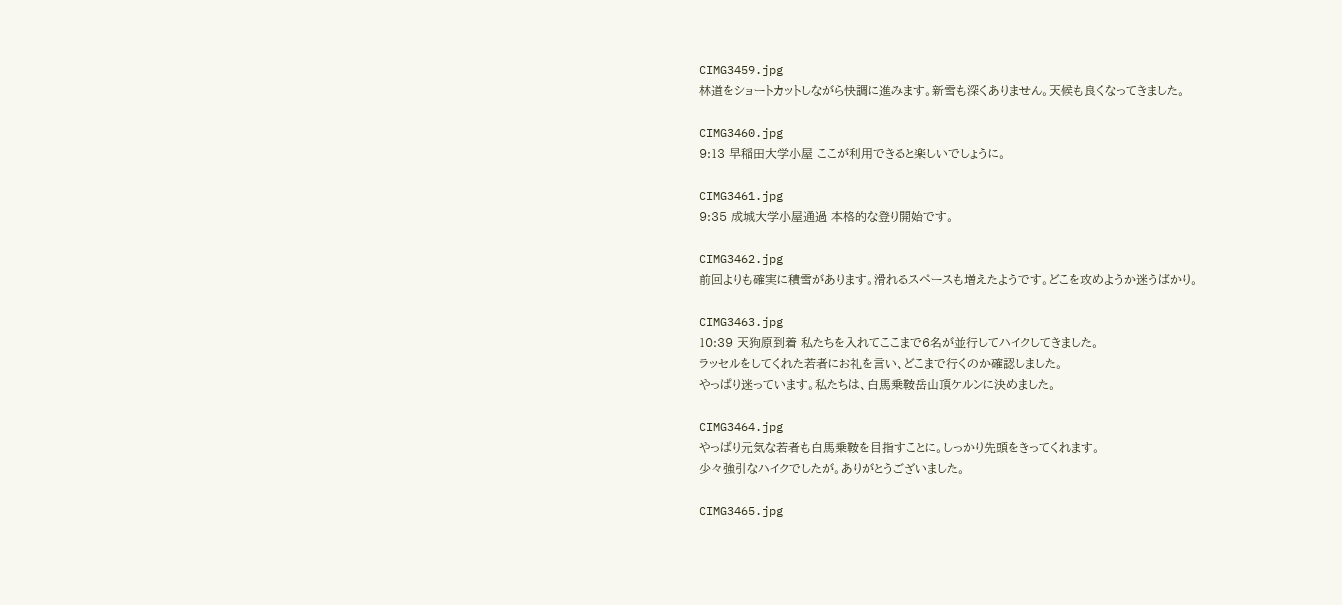CIMG3459.jpg
林道をショートカットしながら快調に進みます。新雪も深くありません。天候も良くなってきました。

CIMG3460.jpg
9:13 早稲田大学小屋 ここが利用できると楽しいでしょうに。

CIMG3461.jpg
9:35 成城大学小屋通過 本格的な登り開始です。

CIMG3462.jpg
前回よりも確実に積雪があります。滑れるスペースも増えたようです。どこを攻めようか迷うばかり。

CIMG3463.jpg
10:39 天狗原到着 私たちを入れてここまで6名が並行してハイクしてきました。
ラッセルをしてくれた若者にお礼を言い、どこまで行くのか確認しました。
やっぱり迷っています。私たちは、白馬乗鞍岳山頂ケルンに決めました。

CIMG3464.jpg
やっぱり元気な若者も白馬乗鞍を目指すことに。しっかり先頭をきってくれます。
少々強引なハイクでしたが。ありがとうございました。

CIMG3465.jpg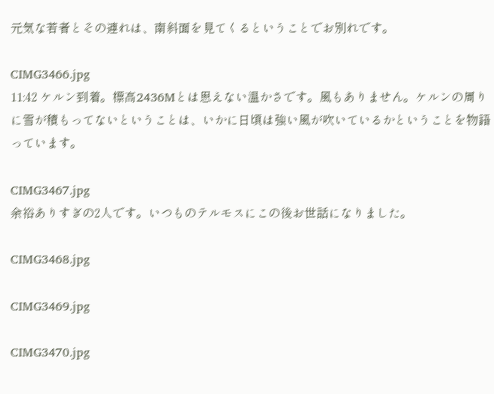元気な若者とその連れは、南斜面を見てくるということでお別れです。

CIMG3466.jpg
11:42 ケルン到着。標高2436Mとは思えない温かさです。風もありません。ケルンの周りに雪が積もってないということは、いかに日頃は強い風が吹いているかということを物語っています。

CIMG3467.jpg
余裕ありすぎの2人です。いつものテルモスにこの後お世話になりました。

CIMG3468.jpg

CIMG3469.jpg

CIMG3470.jpg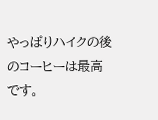やっぱりハイクの後のコーヒーは最高です。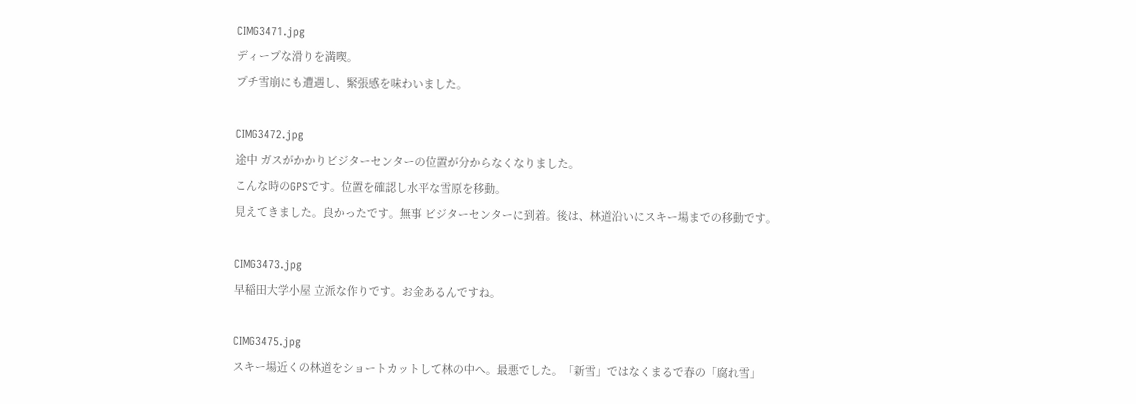CIMG3471.jpg
ディープな滑りを満喫。
プチ雪崩にも遭遇し、緊張感を味わいました。

CIMG3472.jpg
途中 ガスがかかりビジターセンターの位置が分からなくなりました。
こんな時のGPSです。位置を確認し水平な雪原を移動。
見えてきました。良かったです。無事 ビジターセンターに到着。後は、林道沿いにスキー場までの移動です。

CIMG3473.jpg
早稲田大学小屋 立派な作りです。お金あるんですね。

CIMG3475.jpg
スキー場近くの林道をショートカットして林の中へ。最悪でした。「新雪」ではなくまるで春の「腐れ雪」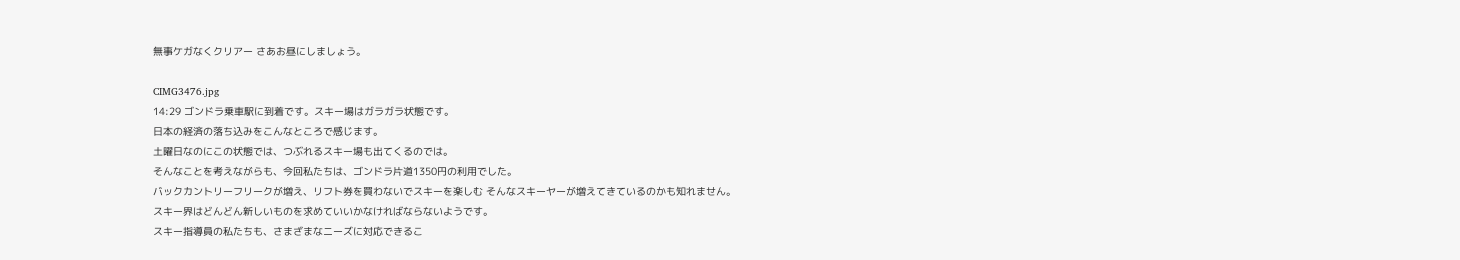無事ケガなくクリアー さあお昼にしましょう。

CIMG3476.jpg
14:29 ゴンドラ乗車駅に到着です。スキー場はガラガラ状態です。
日本の経済の落ち込みをこんなところで感じます。
土曜日なのにこの状態では、つぶれるスキー場も出てくるのでは。
そんなことを考えながらも、今回私たちは、ゴンドラ片道1350円の利用でした。
バックカントリーフリークが増え、リフト券を買わないでスキーを楽しむ そんなスキーヤーが増えてきているのかも知れません。
スキー界はどんどん新しいものを求めていいかなければならないようです。
スキー指導員の私たちも、さまざまなニーズに対応できるこ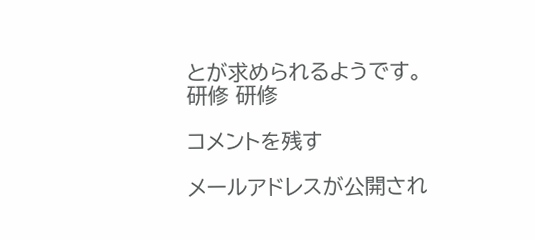とが求められるようです。
研修 研修

コメントを残す

メールアドレスが公開され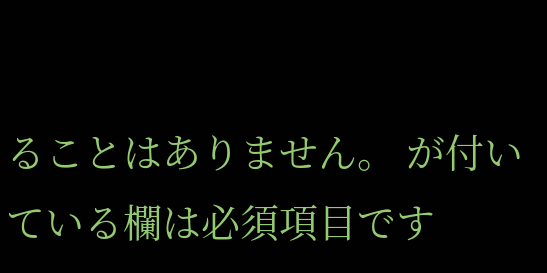ることはありません。 が付いている欄は必須項目です